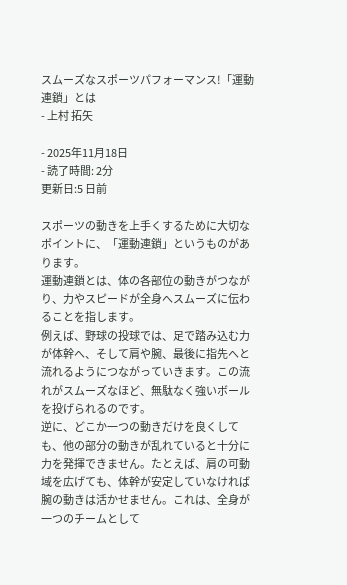スムーズなスポーツパフォーマンス!「運動連鎖」とは
- 上村 拓矢

- 2025年11月18日
- 読了時間: 2分
更新日:5 日前

スポーツの動きを上手くするために大切なポイントに、「運動連鎖」というものがあります。
運動連鎖とは、体の各部位の動きがつながり、力やスピードが全身へスムーズに伝わることを指します。
例えば、野球の投球では、足で踏み込む力が体幹へ、そして肩や腕、最後に指先へと流れるようにつながっていきます。この流れがスムーズなほど、無駄なく強いボールを投げられるのです。
逆に、どこか一つの動きだけを良くしても、他の部分の動きが乱れていると十分に力を発揮できません。たとえば、肩の可動域を広げても、体幹が安定していなければ腕の動きは活かせません。これは、全身が一つのチームとして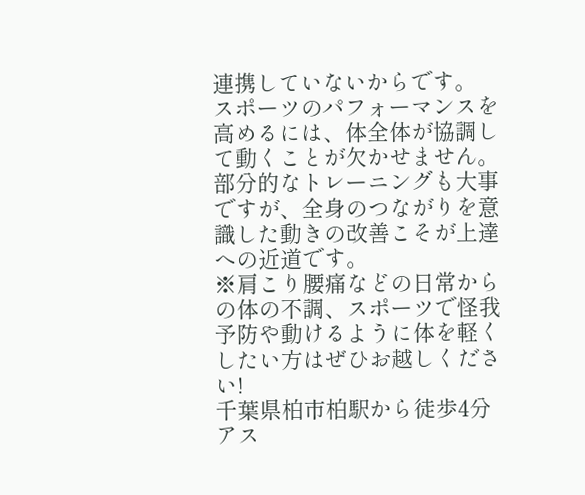連携していないからです。
スポーツのパフォーマンスを高めるには、体全体が協調して動くことが欠かせません。部分的なトレーニングも大事ですが、全身のつながりを意識した動きの改善こそが上達への近道です。
※肩こり腰痛などの日常からの体の不調、スポーツで怪我予防や動けるように体を軽くしたい方はぜひお越しください!
千葉県柏市柏駅から徒歩4分
アス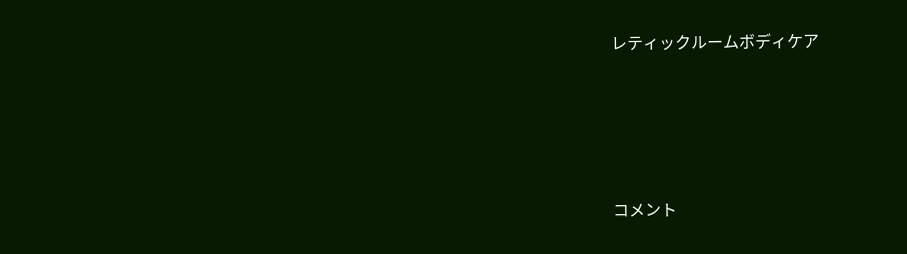レティックルームボディケア




コメント